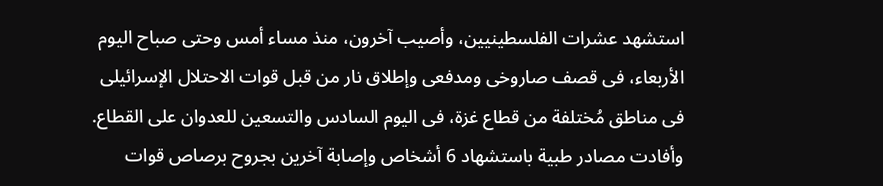استشهد عشرات الفلسطينيين، وأصيب آخرون، منذ مساء أمس وحتى صباح اليوم الأربعاء، فى قصف صاروخى ومدفعى وإطلاق نار من قبل قوات الاحتلال الإسرائيلى فى مناطق مُختلفة من قطاع غزة، فى اليوم السادس والتسعين للعدوان على القطاع.
وأفادت مصادر طبية باستشهاد 6 أشخاص وإصابة آخرين بجروح برصاص قوات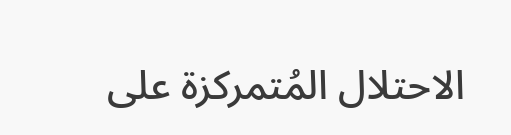الاحتلال المُتمركزة على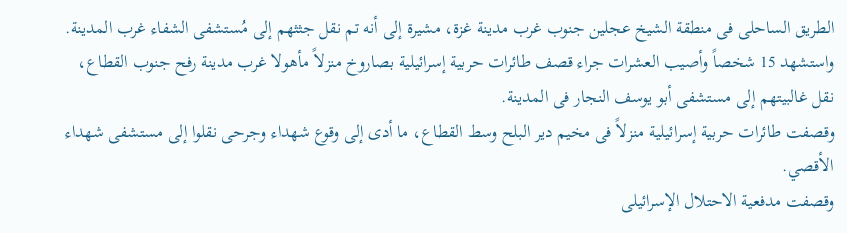الطريق الساحلى فى منطقة الشيخ عجلين جنوب غرب مدينة غزة، مشيرة إلى أنه تم نقل جثثهم إلى مُستشفى الشفاء غرب المدينة.
واستشهد 15 شخصاً وأصيب العشرات جراء قصف طائرات حربية إسرائيلية بصاروخ منزلاً مأهولا غرب مدينة رفح جنوب القطاع، نقل غالبيتهم إلى مستشفى أبو يوسف النجار فى المدينة.
وقصفت طائرات حربية إسرائيلية منزلاً فى مخيم دير البلح وسط القطاع، ما أدى إلى وقوع شهداء وجرحى نقلوا إلى مستشفى شهداء الأقصي.
وقصفت مدفعية الاحتلال الإسرائيلى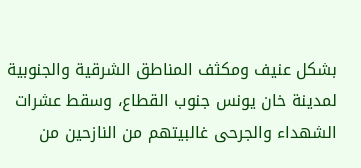بشكل عنيف ومكثف المناطق الشرقية والجنوبية لمدينة خان يونس جنوب القطاع، وسقط عشرات الشهداء والجرحى غالبيتهم من النازحين من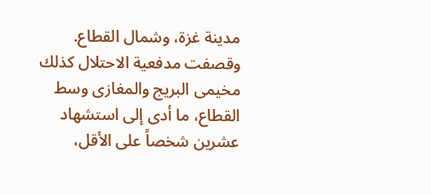مدينة غزة، وشمال القطاع.
وقصفت مدفعية الاحتلال كذلك مخيمى البريج والمغازى وسط القطاع، ما أدى إلى استشهاد عشرين شخصاً على الأقل،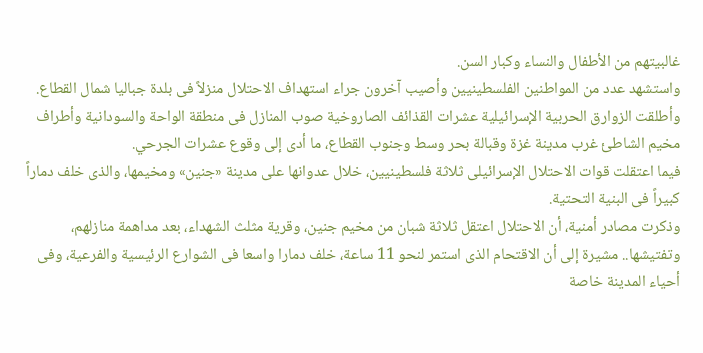غالبيتهم من الأطفال والنساء وكبار السن.
واستشهد عدد من المواطنين الفلسطينيين وأصيب آخرون جراء استهداف الاحتلال منزلاً فى بلدة جباليا شمال القطاع.
وأطلقت الزوارق الحربية الإسرائيلية عشرات القذائف الصاروخية صوب المنازل فى منطقة الواحة والسودانية وأطراف مخيم الشاطئ غرب مدينة غزة وقبالة بحر وسط وجنوب القطاع، ما أدى إلى وقوع عشرات الجرحي.
فيما اعتقلت قوات الاحتلال الإسرائيلى ثلاثة فلسطينيين، خلال عدوانها على مدينة «جنين» ومخيمها، والذى خلف دماراً كبيراً فى البنية التحتية.
وذكرت مصادر أمنية، أن الاحتلال اعتقل ثلاثة شبان من مخيم جنين، وقرية مثلث الشهداء، بعد مداهمة منازلهم، وتفتيشها.. مشيرة إلى أن الاقتحام الذى استمر لنحو 11 ساعة، خلف دمارا واسعا فى الشوارع الرئيسية والفرعية، وفى أحياء المدينة خاصة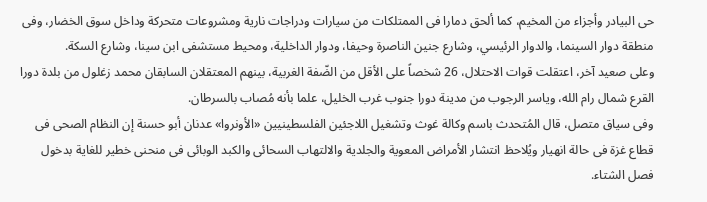حى البيادر وأجزاء من المخيم، كما ألحق دمارا فى الممتلكات من سيارات ودراجات نارية ومشروعات متحركة وداخل سوق الخضار، وفى منطقة دوار السينما، والدوار الرئيسي، وشارع جنين الناصرة وحيفا، ودوار الداخلية، ومحيط مستشفى ابن سينا، وشارع السكة.
وعلى صعيد آخر، اعتقلت قوات الاحتلال، 26 شخصاً على الأقل من الضّفة الغربية، بينهم المعتقلان السابقان محمد زغلول من بلدة دورا القرع شمال رام الله، وياسر الرجوب من مدينة دورا جنوب غرب الخليل، علما بأنه مُصاب بالسرطان.
وفى سياق متصل، قال المُتحدث باسم وكالة غوث وتشغيل اللاجئين الفلسطينيين «الأونروا» عدنان أبو حسنة إن النظام الصحى فى قطاع غزة فى حالة انهيار ويُلاحظ انتشار الأمراض المعوية والجلدية والالتهاب السحائى والكبد الوبائى فى منحنى خطير للغاية بدخول فصل الشتاء.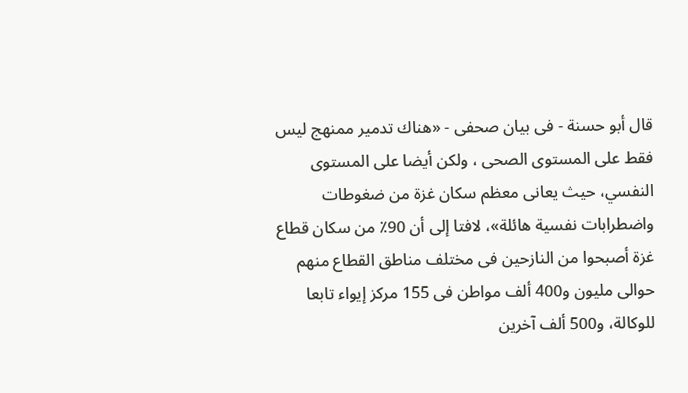قال أبو حسنة - فى بيان صحفى - «هناك تدمير ممنهج ليس فقط على المستوى الصحى ، ولكن أيضا على المستوى النفسي، حيث يعانى معظم سكان غزة من ضغوطات واضطرابات نفسية هائلة»، لافتا إلى أن 90٪ من سكان قطاع غزة أصبحوا من النازحين فى مختلف مناطق القطاع منهم حوالى مليون و400 ألف مواطن فى 155 مركز إيواء تابعا للوكالة، و500 ألف آخرين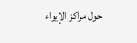حول مراكز الإيواء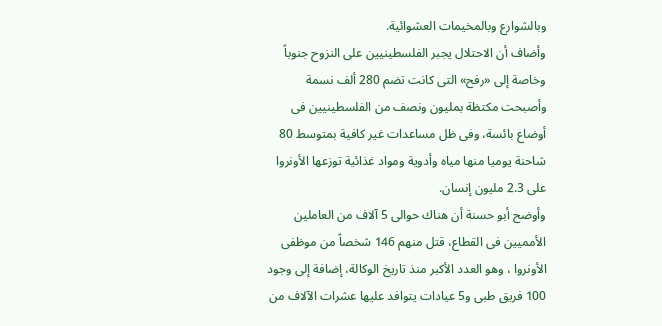وبالشوارع وبالمخيمات العشوائية.
وأضاف أن الاحتلال يجبر الفلسطينيين على النزوح جنوباً وخاصة إلى «رفح» التى كانت تضم 280 ألف نسمة وأصبحت مكتظة بمليون ونصف من الفلسطينيين فى أوضاع بائسة، وفى ظل مساعدات غير كافية بمتوسط 80 شاحنة يوميا منها مياه وأدوية ومواد غذائية توزعها الأونروا على 2.3 مليون إنسان.
وأوضح أبو حسنة أن هناك حوالى 5 آلاف من العاملين الأمميين فى القطاع، قتل منهم 146 شخصاً من موظفى الأونروا ، وهو العدد الأكبر منذ تاريخ الوكالة، إضافة إلى وجود 100 فريق طبى و5 عيادات يتوافد عليها عشرات الآلاف من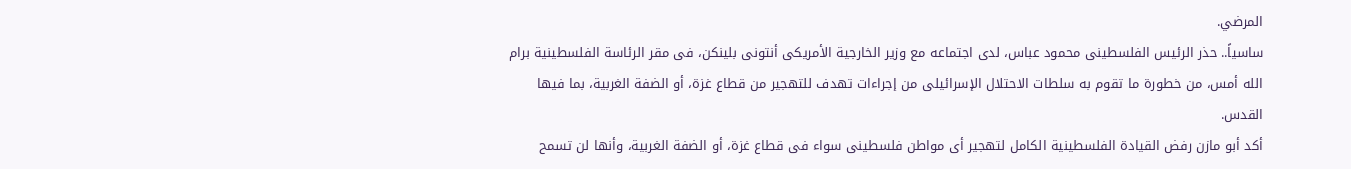المرضي.
ساسياً.. حذر الرئيس الفلسطينى محمود عباس، لدى اجتماعه مع وزير الخارجية الأمريكى أنتونى بلينكن، فى مقر الرئاسة الفلسطينية برام الله أمس، من خطورة ما تقوم به سلطات الاحتلال الإسرائيلى من إجراءات تهدف للتهجير من قطاع غزة، أو الضفة الغربية، بما فيها القدس.
أكد أبو مازن رفض القيادة الفلسطينية الكامل لتهجير أى مواطن فلسطينى سواء فى قطاع غزة، أو الضفة الغربية، وأنها لن تسمح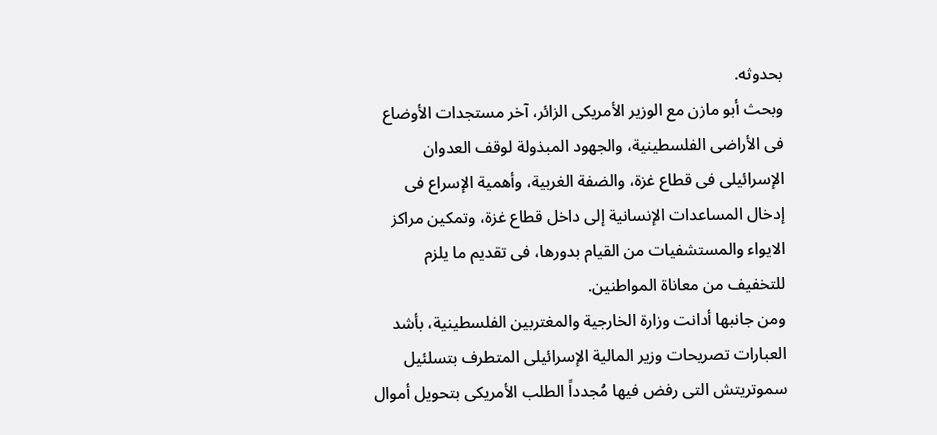بحدوثه.
وبحث أبو مازن مع الوزير الأمريكى الزائر، آخر مستجدات الأوضاع فى الأراضى الفلسطينية، والجهود المبذولة لوقف العدوان الإسرائيلى فى قطاع غزة، والضفة الغربية، وأهمية الإسراع فى إدخال المساعدات الإنسانية إلى داخل قطاع غزة، وتمكين مراكز الايواء والمستشفيات من القيام بدورها، فى تقديم ما يلزم للتخفيف من معاناة المواطنين.
ومن جانبها أدانت وزارة الخارجية والمغتربين الفلسطينية، بأشد العبارات تصريحات وزير المالية الإسرائيلى المتطرف بتسلئيل سموتريتش التى رفض فيها مُجدداً الطلب الأمريكى بتحويل أموال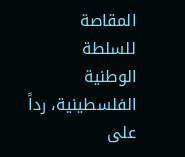المقاصة للسلطة الوطنية الفلسطينية، رداً على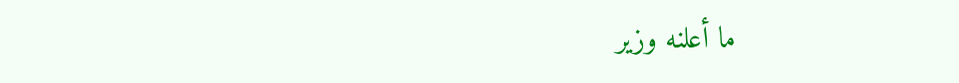ما أعلنه وزير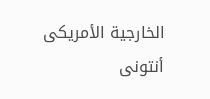الخارجية الأمريكى أنتونى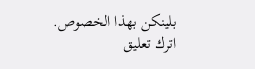بلينكن بهذا الخصوص.
اترك تعليق